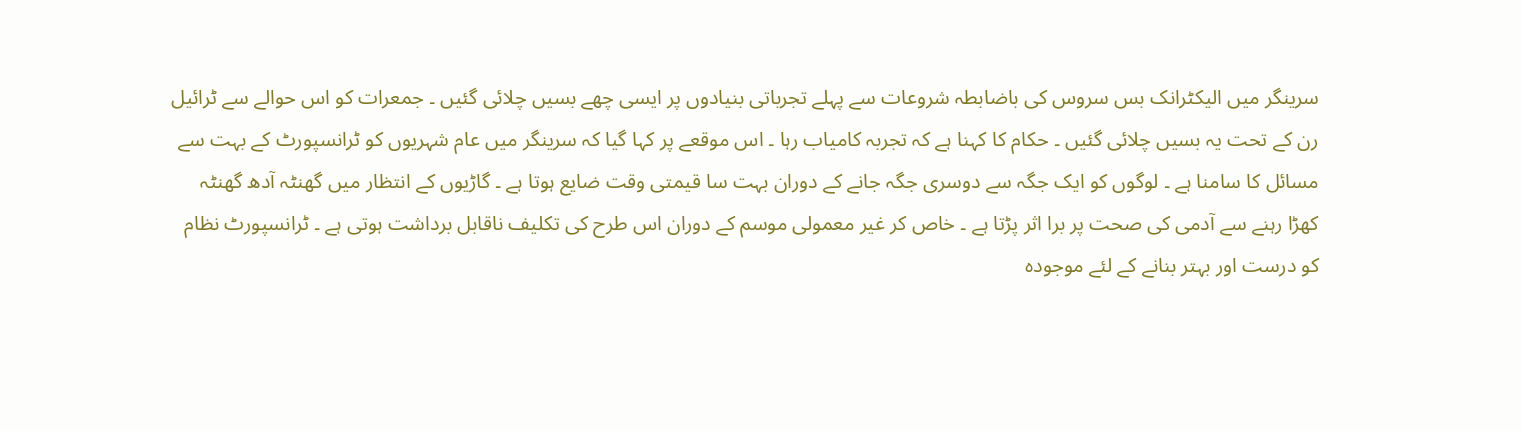سرینگر میں الیکٹرانک بس سروس کی باضابطہ شروعات سے پہلے تجرباتی بنیادوں پر ایسی چھے بسیں چلائی گئیں ۔ جمعرات کو اس حوالے سے ٹرائیل رن کے تحت یہ بسیں چلائی گئیں ۔ حکام کا کہنا ہے کہ تجربہ کامیاب رہا ۔ اس موقعے پر کہا گیا کہ سرینگر میں عام شہریوں کو ٹرانسپورٹ کے بہت سے مسائل کا سامنا ہے ۔ لوگوں کو ایک جگہ سے دوسری جگہ جانے کے دوران بہت سا قیمتی وقت ضایع ہوتا ہے ۔ گاڑیوں کے انتظار میں گھنٹہ آدھ گھنٹہ کھڑا رہنے سے آدمی کی صحت پر برا اثر پڑتا ہے ۔ خاص کر غیر معمولی موسم کے دوران اس طرح کی تکلیف ناقابل برداشت ہوتی ہے ۔ ٹرانسپورٹ نظام کو درست اور بہتر بنانے کے لئے موجودہ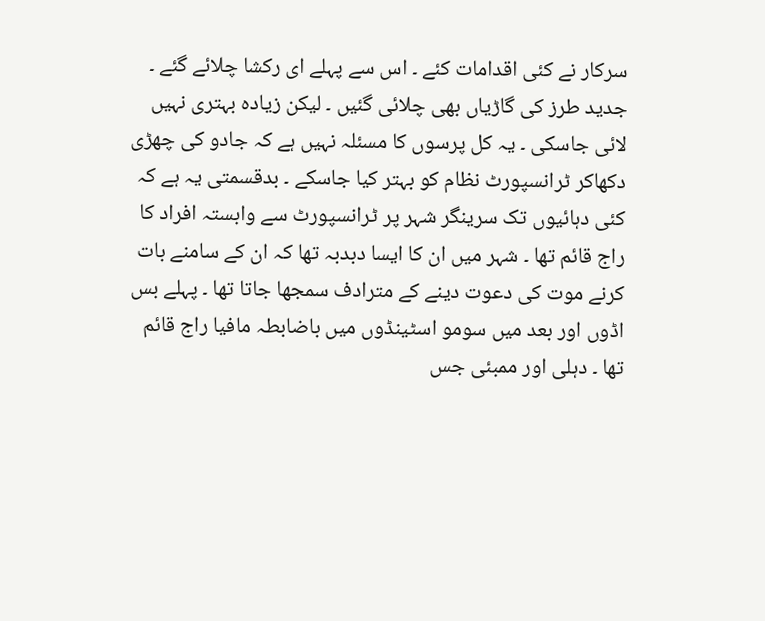سرکار نے کئی اقدامات کئے ۔ اس سے پہلے ای رکشا چلائے گئے ۔ جدید طرز کی گاڑیاں بھی چلائی گئیں ۔ لیکن زیادہ بہتری نہیں لائی جاسکی ۔ یہ کل پرسوں کا مسئلہ نہیں ہے کہ جادو کی چھڑی دکھاکر ٹرانسپورٹ نظام کو بہتر کیا جاسکے ۔ بدقسمتی یہ ہے کہ کئی دہائیوں تک سرینگر شہر پر ٹرانسپورٹ سے وابستہ افراد کا راج قائم تھا ۔ شہر میں ان کا ایسا دبدبہ تھا کہ ان کے سامنے بات کرنے موت کی دعوت دینے کے مترادف سمجھا جاتا تھا ۔ پہلے بس اڈوں اور بعد میں سومو اسٹینڈوں میں باضابطہ مافیا راج قائم تھا ۔ دہلی اور ممبئی جس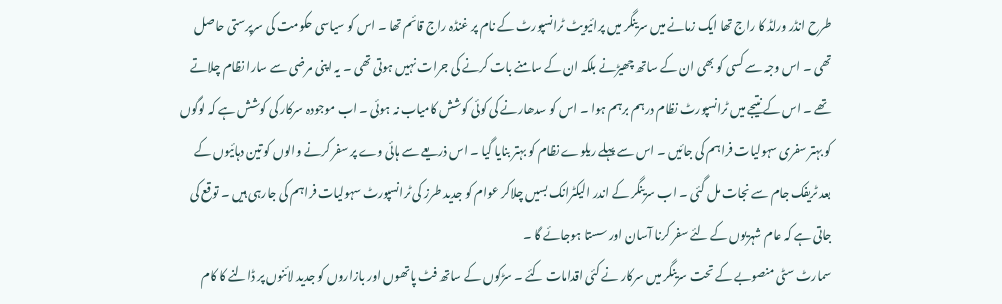طرح انڈر ورلڈ کا راج تھا ایک زمانے میں سرینگر میں پرائیویٹ ٹرانسپورٹ کے نام پر غنڈہ راج قائم تھا ۔ اس کو سیاسی حکومت کی سرپرستی حاصل تھی ۔ اس وجہ سے کسی کو بھی ان کے ساتھ چھیڑنے بلکہ ان کے سامنے بات کرنے کی جرات نہیں ہوتی تھی ۔ یہ اپنی مرضی سے سارا نظام چلاتے تھے ۔ اس کے نتیجے میں ٹرانسپورٹ نظام درہم برہم ہوا ۔ اس کو سدھارنے کی کوئی کوشش کامیاب نہ ہوئی ۔ اب موجودہ سرکار کی کوشش ہے کہ لوگوں کو بہتر سفری سہولیات فراہم کی جائیں ۔ اس سے پہلے ریلوے نظام کو بہتر بنایا گیا ۔ اس ذریعے سے ہائی وے پر سفر کرنے والوں کو تین دہائیوں کے بعد ٹریفک جام سے نجات مل گئی ۔ اب سرینگر کے اندر الیکٹرانک بسیں چلاکر عوام کو جدید طرز کی ٹرانسپورٹ سہولیات فراہم کی جارہی ہیں ۔ توقع کی جاتی ہے کہ عام شہریوں کے لئے سفر کرنا آسان اور سستا ہوجائے گا ۔
سمارٹ سٹی منصوبے کے تحت سرینگر میں سرکار نے کئی اقدامات کئے ۔ سڑکوں کے ساتھ فٹ پاتھوں اور بازاروں کو جدید لائنوں پر ڈالنے کا کام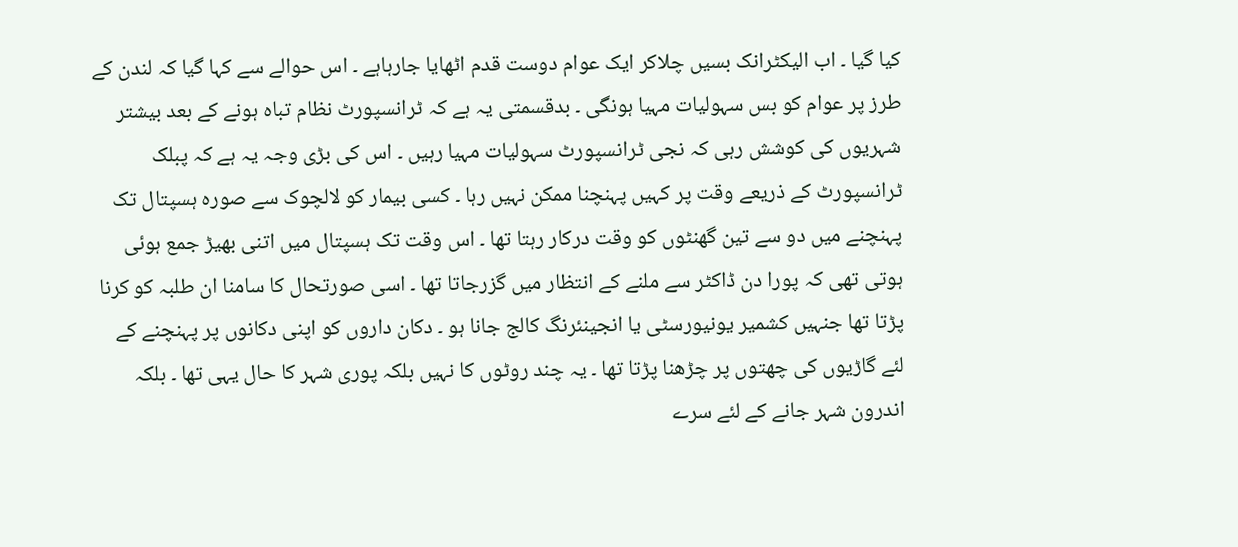کیا گیا ۔ اب الیکٹرانک بسیں چلاکر ایک عوام دوست قدم اٹھایا جارہاہے ۔ اس حوالے سے کہا گیا کہ لندن کے طرز پر عوام کو بس سہولیات مہیا ہونگی ۔ بدقسمتی یہ ہے کہ ٹرانسپورٹ نظام تباہ ہونے کے بعد بیشتر شہریوں کی کوشش رہی کہ نجی ٹرانسپورٹ سہولیات مہیا رہیں ۔ اس کی بڑی وجہ یہ ہے کہ پبلک ٹرانسپورٹ کے ذریعے وقت پر کہیں پہنچنا ممکن نہیں رہا ۔ کسی بیمار کو لالچوک سے صورہ ہسپتال تک پہنچنے میں دو سے تین گھنٹوں کو وقت درکار رہتا تھا ۔ اس وقت تک ہسپتال میں اتنی بھیڑ جمع ہوئی ہوتی تھی کہ پورا دن ڈاکٹر سے ملنے کے انتظار میں گزرجاتا تھا ۔ اسی صورتحال کا سامنا ان طلبہ کو کرنا پڑتا تھا جنہیں کشمیر یونیورسٹی یا انجینئرنگ کالج جانا ہو ۔ دکان داروں کو اپنی دکانوں پر پہنچنے کے لئے گاڑیوں کی چھتوں پر چڑھنا پڑتا تھا ۔ یہ چند روٹوں کا نہیں بلکہ پوری شہر کا حال یہی تھا ۔ بلکہ اندرون شہر جانے کے لئے سرے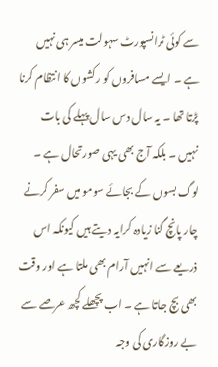سے کوئی ٹرانسپورٹ سہولت میسر ہی نہیں ہے ۔ ایسے مسافروں کو رکشوں کا انتظام کرنا پڑتا تھا ۔ یہ سال دس سال پہلے کی بات نہیں ۔ بلکہ آج بھی یہی صورتحال ہے ۔ لوگ بسوں کے بجائے سومو میں سفر کرنے چار پانچ گنا زیادہ کرایہ دیتے ہیں کیونکہ اس ذریعے سے انہیں آرام بھی ملتا ہے اور وقت بھی بچ جاتا ہے ۔ اب پچھلے کچھ عرصے سے بے روزگاری کی وجہ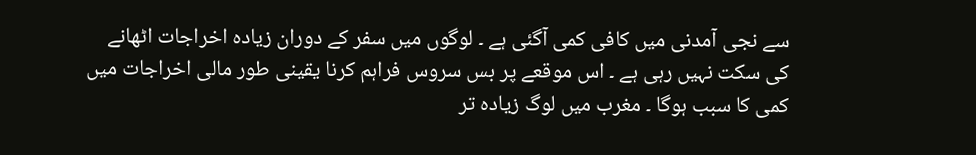سے نجی آمدنی میں کافی کمی آگئی ہے ۔ لوگوں میں سفر کے دوران زیادہ اخراجات اٹھانے کی سکت نہیں رہی ہے ۔ اس موقعے پر بس سروس فراہم کرنا یقینی طور مالی اخراجات میں کمی کا سبب ہوگا ۔ مغرب میں لوگ زیادہ تر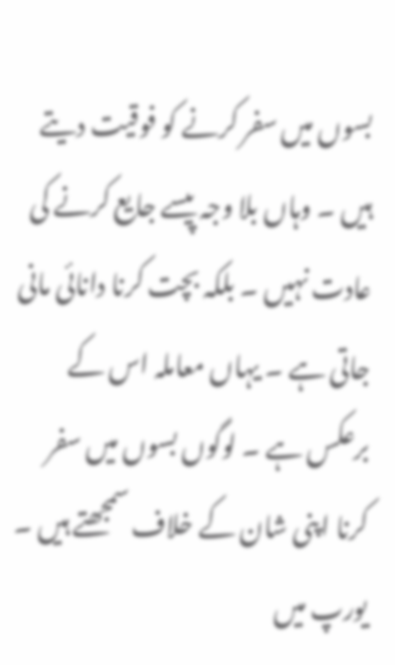بسوں میں سفر کرنے کو فوقیت دیتے ہیں ۔ وہاں بلا وجہ پیسے جایع کرنے کی عادت نہیں ۔ بلکہ بچت کرنا دانائی مانی جاتی ہے ۔ یہاں معاملہ اس کے برعکس ہے ۔ لوگوں بسوں میں سفر کرنا اپنی شان کے خلاف سمجھتے ہیں ۔ یورپ میں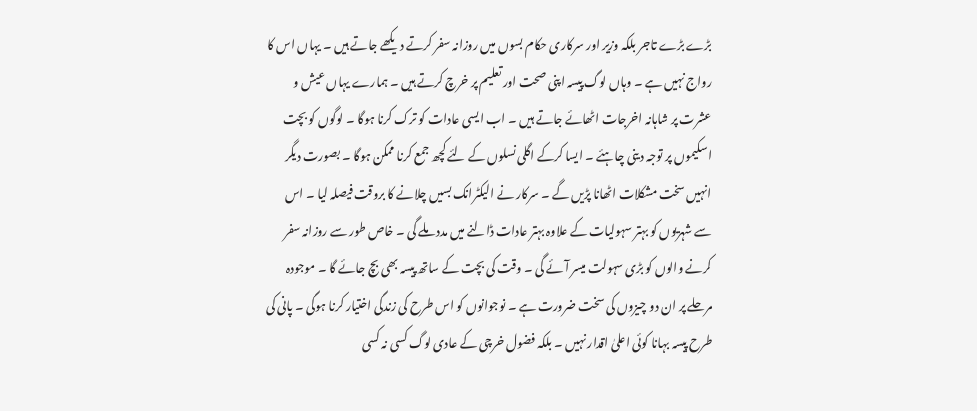بڑے بڑے تاجر بلکہ وزیر اور سرکاری حکام بسوں میں روزانہ سفر کرتے دیکھے جاتے ہیں ۔ یہاں اس کا رواج نہیں ہے ۔ وہاں لوگ پیسہ اپنی صحت اور تعلیم پر خرچ کرتے ہیں ۔ ہمارے یہاں عیش و عشرت پر شاہانہ اخرجات اٹھائے جاتے ہیں ۔ اب ایسی عادات کو ترک کرنا ہوگا ۔ لوگوں کو بچت اسکیموں پر توجہ دینی چاہئے ۔ ایسا کرکے اگلی نسلوں کے لئے کچھ جمع کرنا ممکن ہوگا ۔ بصورت دیگر انہیں سخت مشکلات اٹھانا پڑیں گے ۔ سرکار نے الیکٹرانک بسیں چلانے کا بروقت فیصلہ لیا ۔ اس سے شہریوں کو بہتر سہولیات کے علاوہ بہتر عادات ڈالنے میں مدد ملے گی ۔ خاص طور سے روزانہ سفر کرنے والوں کو بڑی سہولت میسر آئے گی ۔ وقت کی بچت کے ساتھ پیسہ بھی بچ جائے گا ۔ موجودہ مرحلے پر ان دو چیزوں کی سخت ضرورت ہے ۔ نوجوانوں کو اس طرح کی زندگی اختیار کرنا ہوگی ۔ پانی کی طرح پیسہ بہانا کوئی اعلیٰ اقدار نہیں ۔ بلکہ فضول خرچی کے عادی لوگ کسی نہ کسی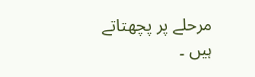مرحلے پر پچھتاتے ہیں ۔